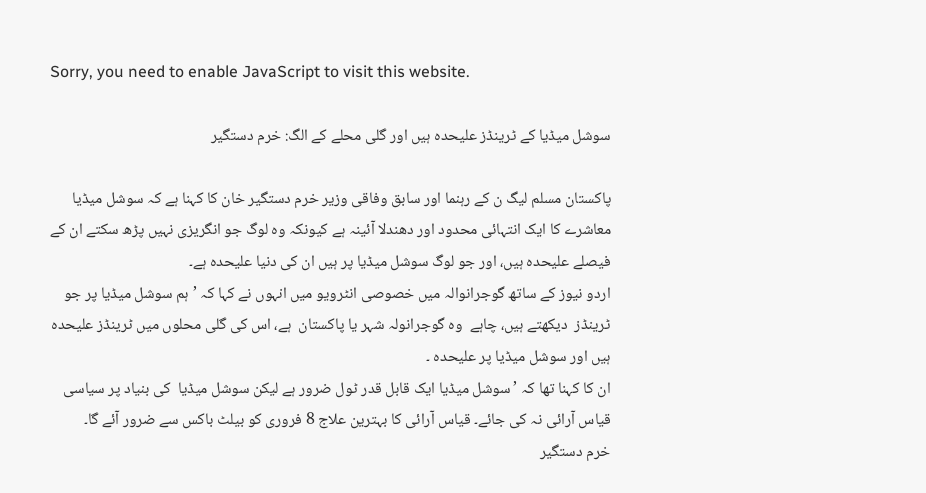Sorry, you need to enable JavaScript to visit this website.

سوشل میڈیا کے ٹرینڈز علیحدہ ہیں اور گلی محلے کے الگ: خرم دستگیر

پاکستان مسلم لیگ ن کے رہنما اور سابق وفاقی وزیر خرم دستگیر خان کا کہنا ہے کہ سوشل میڈیا معاشرے کا ایک انتہائی محدود اور دھندلا آئینہ ہے کیونکہ وہ لوگ جو انگریزی نہیں پڑھ سکتے ان کے فیصلے علیحدہ ہیں، اور جو لوگ سوشل میڈیا پر ہیں ان کی دنیا علیحدہ ہے۔
اردو نیوز کے ساتھ گوجرانوالہ میں خصوصی انٹرویو میں انہوں نے کہا کہ ’ہم سوشل میڈیا پر جو ٹرینڈز  دیکھتے ہیں، چاہے  وہ گوجرانولہ شہر یا پاکستان  ہے، اس کی گلی محلوں میں ٹرینڈز علیحدہ ہیں اور سوشل میڈیا پر علیحدہ ۔
ان کا کہنا تھا کہ ’سوشل میڈیا ایک قابل قدر ٹول ضرور ہے لیکن سوشل میڈیا  کی بنیاد پر سیاسی قیاس آرائی نہ کی جائے۔ قیاس آرائی کا بہترین علاج 8 فروری کو بیلٹ باکس سے ضرور آئے گا۔
خرم دستگیر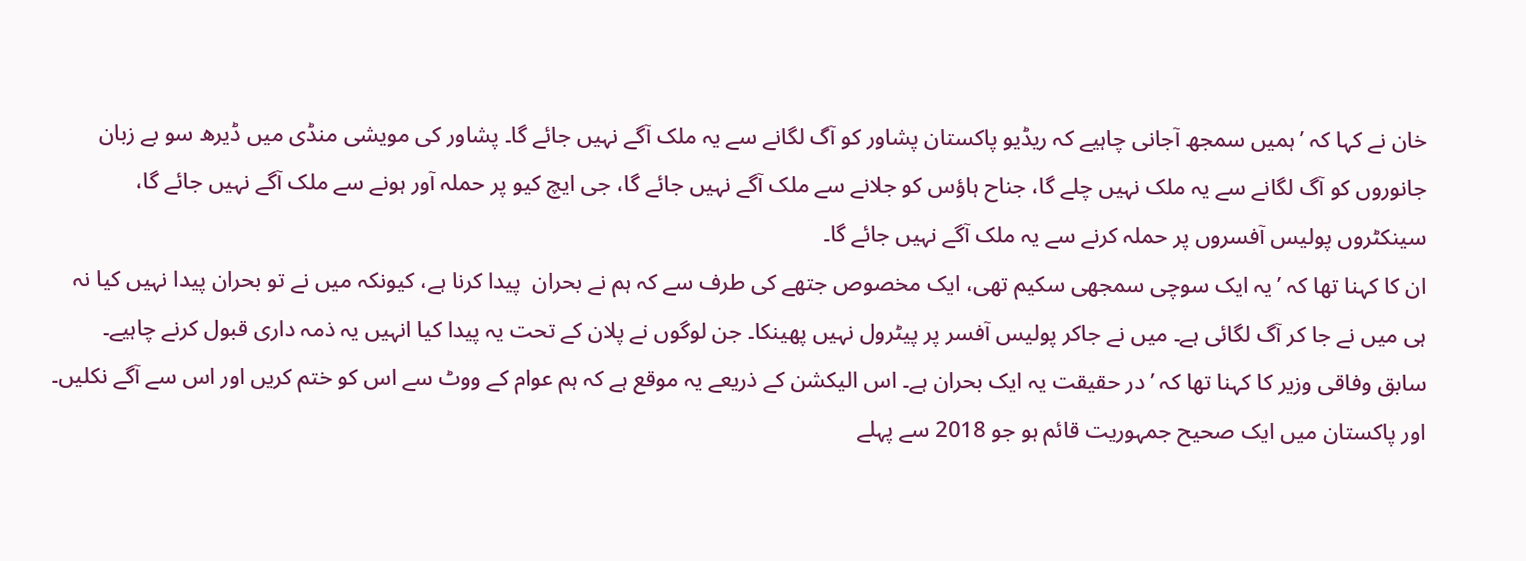خان نے کہا کہ ’ہمیں سمجھ آجانی چاہیے کہ ریڈیو پاکستان پشاور کو آگ لگانے سے یہ ملک آگے نہیں جائے گا۔ پشاور کی مویشی منڈی میں ڈیرھ سو بے زبان جانوروں کو آگ لگانے سے یہ ملک نہیں چلے گا، جناح ہاؤس کو جلانے سے ملک آگے نہیں جائے گا، جی ایچ کیو پر حملہ آور ہونے سے ملک آگے نہیں جائے گا، سینکٹروں پولیس آفسروں پر حملہ کرنے سے یہ ملک آگے نہیں جائے گا۔
ان کا کہنا تھا کہ ’یہ ایک سوچی سمجھی سکیم تھی، ایک مخصوص جتھے کی طرف سے کہ ہم نے بحران  پیدا کرنا ہے، کیونکہ میں نے تو بحران پیدا نہیں کیا نہ ہی میں نے جا کر آگ لگائی ہے۔ میں نے جاکر پولیس آفسر پر پیٹرول نہیں پھینکا۔ جن لوگوں نے پلان کے تحت یہ پیدا کیا انہیں یہ ذمہ داری قبول کرنے چاہیے۔
سابق وفاقی وزیر کا کہنا تھا کہ ’در حقیقت یہ ایک بحران ہے۔ اس الیکشن کے ذریعے یہ موقع ہے کہ ہم عوام کے ووٹ سے اس کو ختم کریں اور اس سے آگے نکلیں۔ اور پاکستان میں ایک صحیح جمہوریت قائم ہو جو 2018 سے پہلے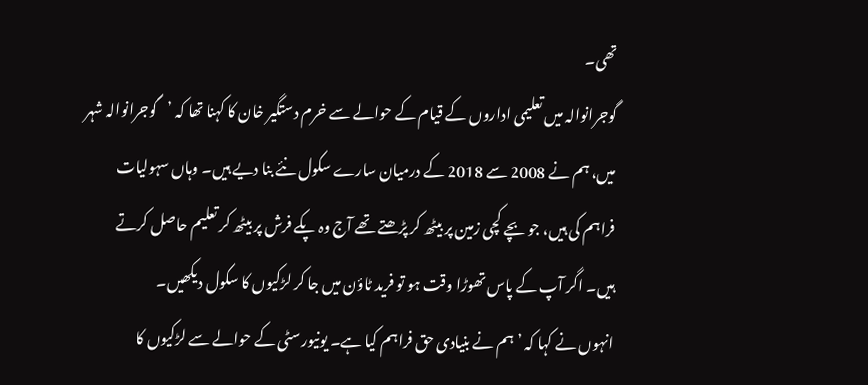تھی۔
گوجرانوالہ میں تعلیمی اداروں کے قیام کے حوالے سے خرم دستگیر خان کا کہنا تھا کہ ’گوجرانوالہ شہر میں، ہم نے 2008 سے 2018 کے درمیان سارے سکول نئے بنا دیے ہیں۔ وہاں سہولیات فراہم کی ہیں، جو بچے کچی زمین پر بیٹھ کر پڑھتے تھے آج وہ پکے فرش پر بیٹھ کر تعلیم حاصل کرتے ہیں۔ اگر آپ کے پاس تھوڑا وقت ہو تو فرید ٹاؤن میں جا کر لڑکیوں کا سکول دیکھیں۔
انہوں نے کہا کہ ’ہم نے بنیادی حق فراہم کیا ہے۔ یونیورسٹی کے حوالے سے لڑکیوں کا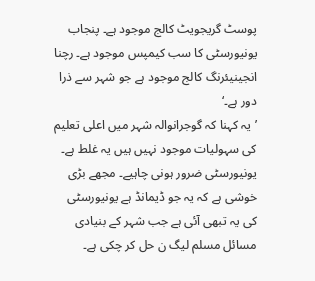پوسٹ گریجویٹ کالج موجود ہے۔ پنجاب یونیورسٹی کا سب کیمپس موجود ہے۔ رچنا انجینیئرنگ کالج موجود ہے جو شہر سے ذرا دور ہے۔‘
’یہ کہنا کہ گوجرانوالہ شہر میں اعلی تعلیم کی سہولیات موجود نہیں ہیں یہ غلط ہے۔  یونیورسٹی ضرور ہونی چاہیے۔ مجھے بڑی خوشی ہے کہ یہ جو ڈیمانڈ ہے یونیورسٹی کی یہ تبھی آئی ہے جب شہر کے بنیادی مسائل مسلم لیگ ن حل کر چکی ہے۔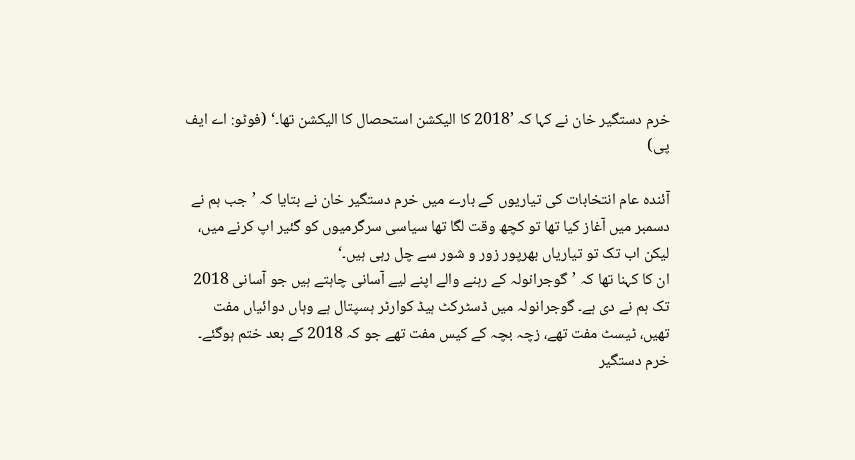خرم دستگیر خان نے کہا کہ ’2018 کا الیکشن استحصال کا الیکشن تھا۔‘ (فوٹو: اے ایف پی)

آئندہ عام انتخابات کی تیاریوں کے بارے میں خرم دستگیر خان نے بتایا کہ ’جب ہم نے دسمبر میں آغاز کیا تھا تو کچھ وقت لگا تھا سیاسی سرگرمیوں کو گئیر اپ کرنے میں، لیکن اب تک تو تیاریاں بھرپور زور و شور سے چل رہی ہیں۔‘
ان کا کہنا تھا کہ ’گوجرانولہ کے رہنے والے اپنے لیے آسانی چاہتے ہیں جو آسانی 2018 تک ہم نے دی ہے۔ گوجرانولہ میں ڈسٹرکٹ ہیڈ کوارٹر ہسپتال ہے وہاں دوائیاں مفت تھیں، ٹیسٹ مفت تھے، زچہ بچہ کے کیس مفت تھے جو کہ 2018 کے بعد ختم ہوگئے۔
خرم دستگیر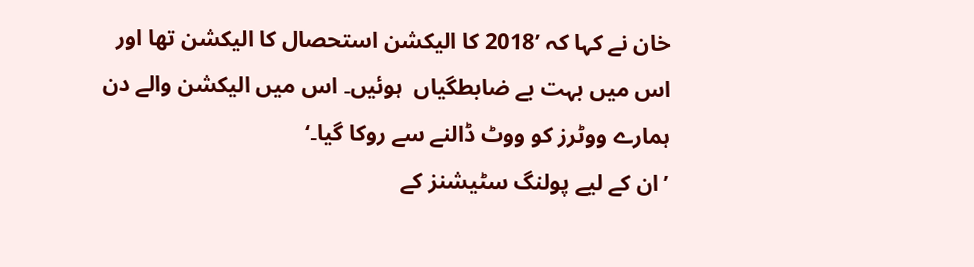خان نے کہا کہ ’2018 کا الیکشن استحصال کا الیکشن تھا اور اس میں بہت بے ضابطگیاں  ہوئیں۔ اس میں الیکشن والے دن ہمارے ووٹرز کو ووٹ ڈالنے سے روکا گیا۔‘
’ان کے لیے پولنگ سٹیشنز کے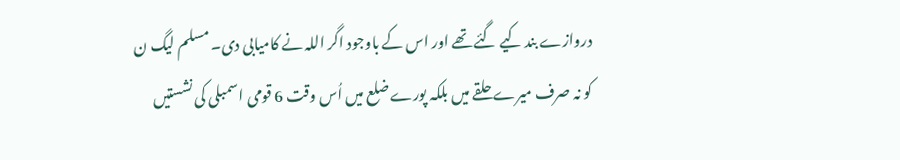دروازے بند کیے گئے تھے اور اس کے باوجود اگر اللہ نے کامیابی دی۔ مسلم لیگ ن کو نہ صرف میرے حلقے میں بلکہ پورے ضلع میں اُس وقت 6 قومی اسمبلی کی نشستیں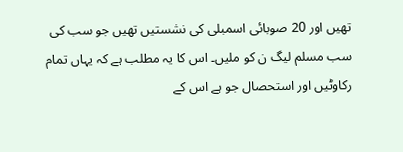تھیں اور 20 صوبائی اسمبلی کی نشستیں تھیں جو سب کی سب مسلم لیگ ن کو ملیں۔ اس کا یہ مطلب ہے کہ یہاں تمام رکاوٹیں اور استحصال جو ہے اس کے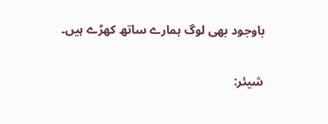باوجود بھی لوگ ہمارے ساتھ کھڑے ہیں۔

شیئر: